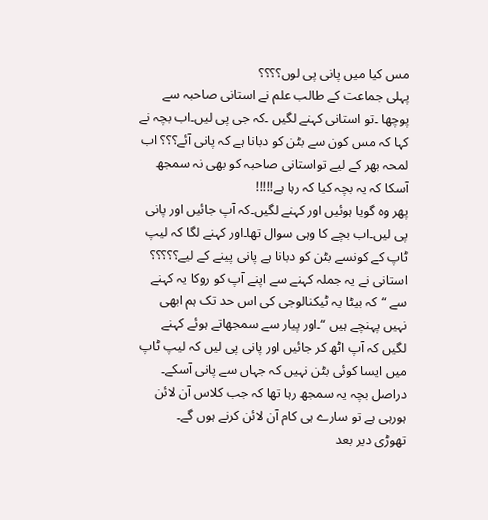مس کیا میں پانی پی لوں؟؟؟؟
پہلی جماعت کے طالب علم نے استانی صاحبہ سے پوچھا ۔تو استانی کہنے لگیں ۔کہ جی پی لیں۔اب بچہ نے کہا کہ مس کون سے بٹن کو دبانا ہے کہ پانی آئے؟؟؟ اب لمحہ بھر کے لیے تواستانی صاحبہ کو بھی نہ سمجھ آسکا کہ یہ بچہ کیا کہ رہا ہے!!!!!
پھر وہ گویا ہوئیں اور کہنے لگیں۔کہ آپ جائیں اور پانی پی لیں۔اب بچے کا وہی سوال تھا۔اور کہنے لگا کہ لیپ ٹاپ کے کونسے بٹن کو دبانا ہے پانی پینے کے لیے؟؟؟؟؟
استانی نے یہ جملہ کہنے سے اپنے آپ کو روکا یہ کہنے سے “کہ بیٹا یہ ٹیکنالوجی کی اس حد تک ہم ابھی نہیں پہنچے ہیں “۔اور پیار سے سمجھاتے ہوئے کہنے لگیں کہ آپ اٹھ کر جائیں اور پانی پی لیں کہ لیپ ٹاپ میں ایسا کوئی بٹن نہیں کہ جہاں سے پانی آسکے۔
دراصل بچہ یہ سمجھ رہا تھا کہ جب کلاس آن لائن ہورہی ہے تو سارے ہی کام آن لائن کرنے ہوں گے۔
تھوڑی دیر بعد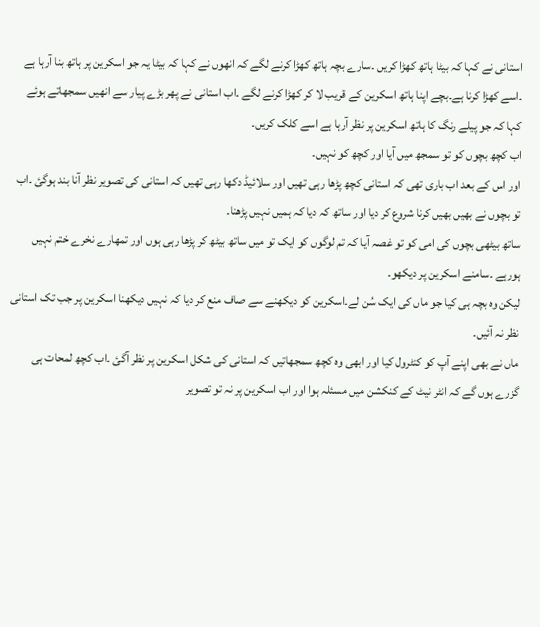استانی نے کہا کہ بیٹا ہاتھ کھڑا کریں ۔سارے بچہ ہاتھ کھڑا کرنے لگے کہ انھوں نے کہا کہ بیٹا یہ جو اسکرین پر ہاتھ بنا آرہا ہے ۔اسے کھڑا کرنا ہے۔بچے اپنا ہاتھ اسکرین کے قریب لا کر کھڑا کرنے لگے ۔اب استانی نے پھر بڑے پیار سے انھیں سمجھاتے ہوئے کہا کہ جو پیلے رنگ کا ہاتھ اسکرین پر نظر آرہا ہے اسے کلک کریں۔
اب کچھ بچوں کو تو سمجھ میں آیا اور کچھ کو نہیں۔
اور اس کے بعد اب باری تھی کہ استانی کچھ پڑھا رہی تھیں اور سلائیڈ دکھا رہی تھیں کہ استانی کی تصویر نظر آنا بند ہوگئ ۔اب تو بچوں نے بھیں بھیں کرنا شروع کر دیا اور ساتھ کہ دیا کہ ہمیں نہیں پڑھنا۔
ساتھ بیٹھی بچوں کی امی کو تو غصہ آیا کہ تم لوگوں کو ایک تو میں ساتھ بیٹھ کر پڑھا رہی ہوں اور تمھارے نخرے ختم نہیں ہورہے ۔سامنے اسکرین پر دیکھو۔
لیکن وہ بچہ ہی کیا جو ماں کی ایک سُن لے۔اسکرین کو دیکھنے سے صاف منع کر دیا کہ نہیں دیکھنا اسکرین پر جب تک استانی نظر نہ آئیں۔
ماں نے بھی اپنے آپ کو کنٹرول کیا اور ابھی وہ کچھ سمجھاتیں کہ استانی کی شکل اسکرین پر نظر آگئ ۔اب کچھ لمحات ہی گزرے ہوں گے کہ انٹر نیٹ کے کنکشن میں مسئلہ ہوا اور اب اسکرین پر نہ تو تصویر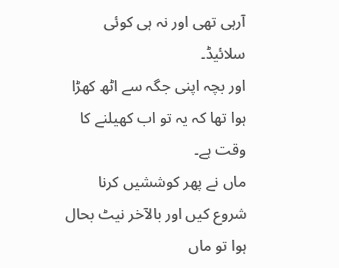آرہی تھی اور نہ ہی کوئی سلائیڈ۔
اور بچہ اپنی جگہ سے اٹھ کھڑا ہوا تھا کہ یہ تو اب کھیلنے کا وقت ہے۔
ماں نے پھر کوششیں کرنا شروع کیں اور بالآخر نیٹ بحال ہوا تو ماں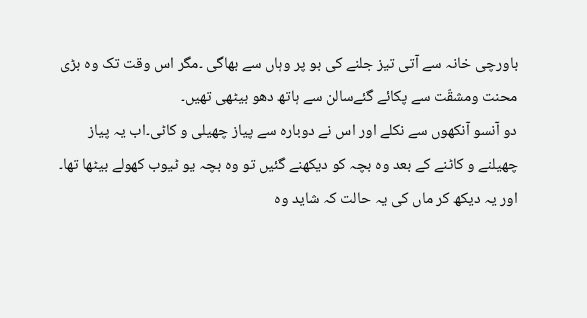باورچی خانہ سے آتی تیز جلنے کی بو پر وہاں سے بھاگی ۔مگر اس وقت تک وہ بڑی محنت ومشقّت سے پکائے گئےسالن سے ہاتھ دھو بیٹھی تھیں۔
دو آنسو آنکھوں سے نکلے اور اس نے دوبارہ سے پیاز چھیلی و کاٹی۔اب یہ پیاز چھیلنے و کاٹنے کے بعد وہ بچہ کو دیکھنے گئیں تو وہ بچہ یو ٹیوب کھولے بیٹھا تھا۔
اور یہ دیکھ کر ماں کی یہ حالت کہ شاید وہ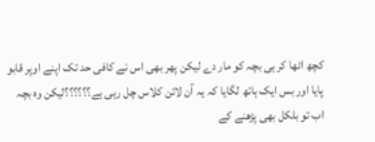کچھ اٹھا کر ہی بچہ کو مار دے لیکن پھر بھی اس نے کافی حد تک اپنے اوپر قابو پایا اور بس ایک ہاتھ لگایا کہ یہ آن لائن کلاس چل رہی ہے؟؟؟؟؟؟لیکن وہ بچہ اب تو بلکل بھی پڑھنے کے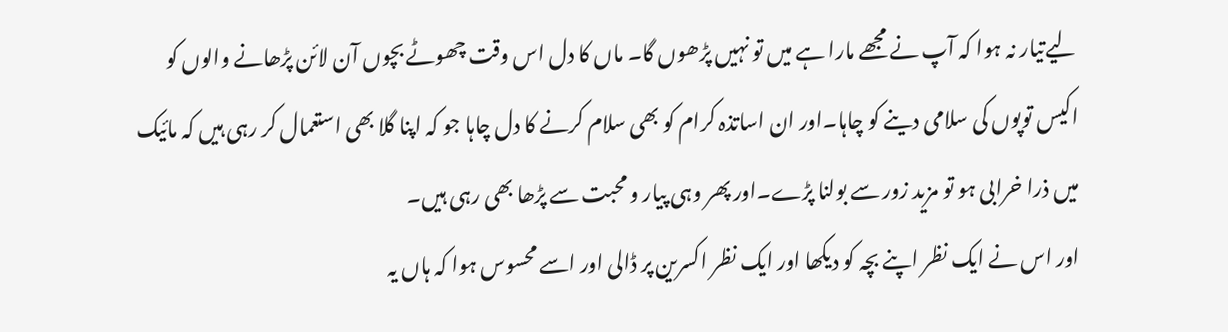لیےتیار نہ ہوا کہ آپ نے مجھے مارا ہے میں تو نہیں پڑھوں گا۔ ماں کا دل اس وقت چھوٹے بچوں آن لائن پڑھانے والوں کو اکیس توپوں کی سلامی دینے کو چاہا۔اور ان اساتذہ کرام کو بھی سلام کرنے کا دل چاہا جو کہ اپنا گلا بھی استعمال کر رہی ہیں کہ مائیک میں ذرا خرابی ہو تو مزید زور سے بولنا پڑے۔اور پھر وہی پیار و محبت سے پڑھا بھی رہی ہیں۔
اور اس نے ایک نظر اپنے بچہ کو دیکھا اور ایک نظر اکسرین پر ڈالی اور اسے محسوس ہوا کہ ہاں یہ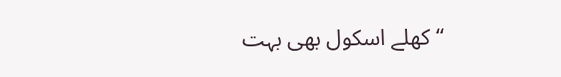“کھلے اسکول بھی بہت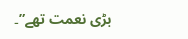بڑی نعمت تھے”۔